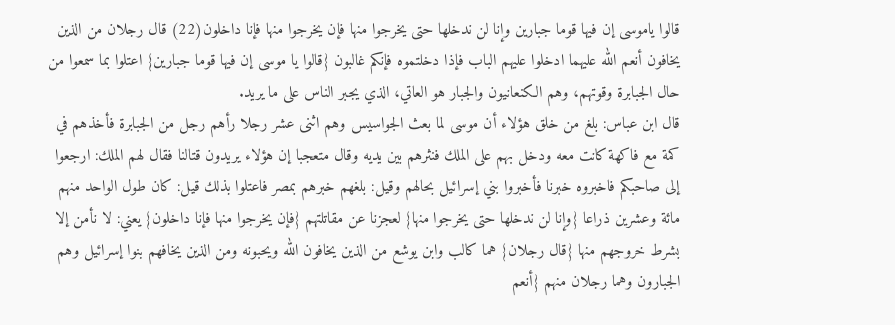قالوا ياموسى إن فيها قوما جبارين وإنا لن ندخلها حتى يخرجوا منها فإن يخرجوا منها فإنا داخلون(22) قال رجلان من الذين يخافون أنعم الله عليهما ادخلوا عليهم الباب فإذا دخلتموه فإنكم غالبون {قالوا يا موسى إن فيها قوما جبارين} اعتلوا بما سمعوا من حال الجبابرة وقوتهم، وهم الكنعانيون والجبار هو العاتي، الذي يجبر الناس على ما يريد.
قال ابن عباس: بلغ من خلق هؤلاء أن موسى لما بعث الجواسيس وهم اثنى عشر رجلا رأهم رجل من الجبابرة فأخذهم في كمة مع فاكهة كانت معه ودخل بهم على الملك فنثرهم بين يديه وقال متعجبا إن هؤلاء يريدون قتالنا فقال لهم الملك: ارجعوا إلى صاحبكم فاخبروه خبرنا فأخبروا بني إسرائيل بحالهم وقيل: بلغهم خبرهم بمصر فاعتلوا بذلك قيل: كان طول الواحد منهم مائة وعشرين ذراعا {وإنا لن ندخلها حتى يخرجوا منها} لعجزنا عن مقاتلتهم {فإن يخرجوا منها فإنا داخلون} يعني: لا نأمن إلا بشرط خروجهم منها {قال رجلان} هما كالب وابن يوشع من الذين يخافون الله ويحبونه ومن الذين يخافهم بنوا إسرائيل وهم الجبارون وهما رجلان منهم {أنعم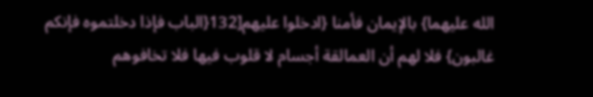الله عليهما} بالإيمان فأمنا {ادخلوا عليهم[132{الباب فإذا دخلتموه فإنكم غالبون} فلا لهم أن العمالقة أجسام لا قلوب فيها فلا تخافوهم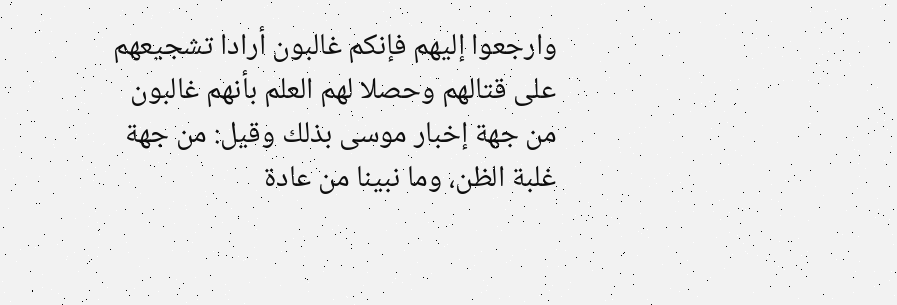وارجعوا إليهم فإنكم غالبون أرادا تشجيعهم على قتالهم وحصلا لهم العلم بأنهم غالبون من جهة إخبار موسى بذلك وقيل: من جهة غلبة الظن، وما نبينا من عادة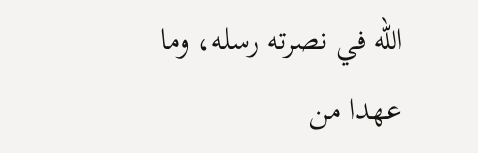الله في نصرته رسله، وما عهدا من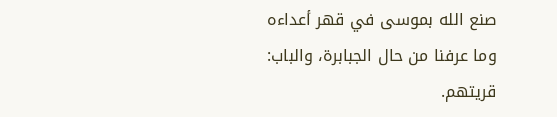صنع الله بموسى في قهر أعداءه وما عرفنا من حال الجبابرة، والباب: قريتهم.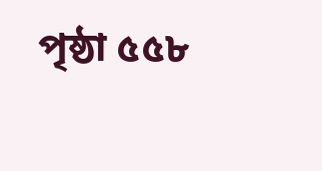পৃষ্ঠা ৫৫৮